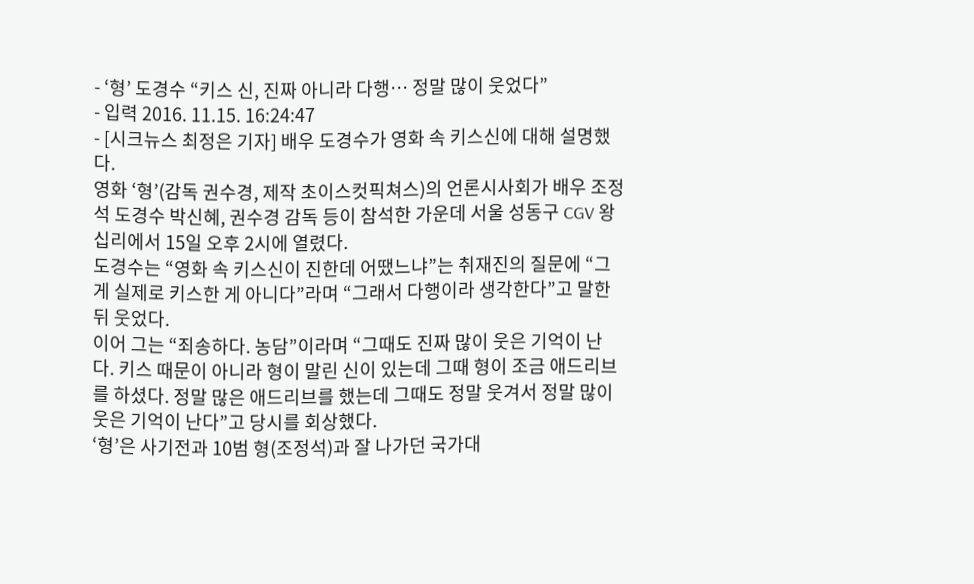- ‘형’ 도경수 “키스 신, 진짜 아니라 다행… 정말 많이 웃었다”
- 입력 2016. 11.15. 16:24:47
- [시크뉴스 최정은 기자] 배우 도경수가 영화 속 키스신에 대해 설명했다.
영화 ‘형’(감독 권수경, 제작 초이스컷픽쳐스)의 언론시사회가 배우 조정석 도경수 박신혜, 권수경 감독 등이 참석한 가운데 서울 성동구 CGV 왕십리에서 15일 오후 2시에 열렸다.
도경수는 “영화 속 키스신이 진한데 어땠느냐”는 취재진의 질문에 “그게 실제로 키스한 게 아니다”라며 “그래서 다행이라 생각한다”고 말한 뒤 웃었다.
이어 그는 “죄송하다. 농담”이라며 “그때도 진짜 많이 웃은 기억이 난다. 키스 때문이 아니라 형이 말린 신이 있는데 그때 형이 조금 애드리브를 하셨다. 정말 많은 애드리브를 했는데 그때도 정말 웃겨서 정말 많이 웃은 기억이 난다”고 당시를 회상했다.
‘형’은 사기전과 10범 형(조정석)과 잘 나가던 국가대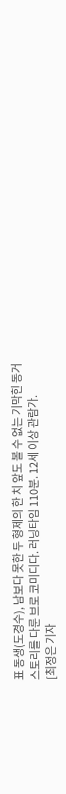표 동생(도경수), 남보다 못한 두 형제의 한 치 앞도 볼 수 없는 기막힌 동거 스토리를 다룬 브로 코미디다. 러닝타임 110분. 12세 이상 관람가.
[최정은 기자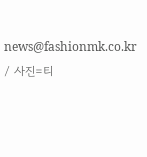news@fashionmk.co.kr / 사진=티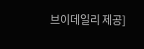브이데일리 제공]